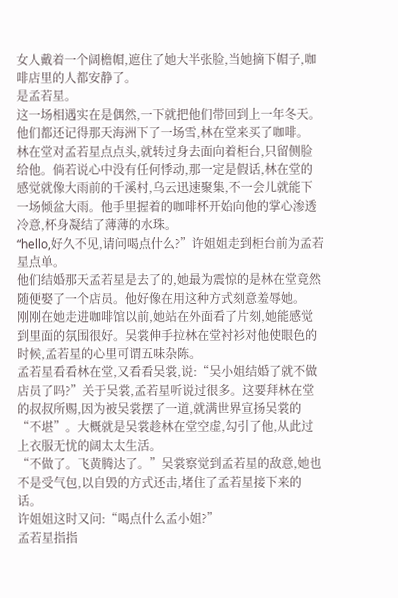女人戴着一个阔檐帽,遮住了她大半张脸,当她摘下帽子,咖啡店里的人都安静了。
是孟若星。
这一场相遇实在是偶然,一下就把他们带回到上一年冬天。他们都还记得那天海洲下了一场雪,林在堂来买了咖啡。
林在堂对孟若星点点头,就转过身去面向着柜台,只留侧脸给他。倘若说心中没有任何悸动,那一定是假话,林在堂的感觉就像大雨前的千溪村,乌云迅速聚集,不一会儿就能下一场倾盆大雨。他手里握着的咖啡杯开始向他的掌心渗透冷意,杯身凝结了薄薄的水珠。
“hello,好久不见,请问喝点什么?”许姐姐走到柜台前为孟若星点单。
他们结婚那天孟若星是去了的,她最为震惊的是林在堂竟然随便娶了一个店员。他好像在用这种方式刻意羞辱她。
刚刚在她走进咖啡馆以前,她站在外面看了片刻,她能感觉到里面的氛围很好。吴裳伸手拉林在堂衬衫对他使眼色的时候,孟若星的心里可谓五味杂陈。
孟若星看看林在堂,又看看吴裳,说:“吴小姐结婚了就不做店员了吗?”关于吴裳,孟若星听说过很多。这要拜林在堂的叔叔所赐,因为被吴裳摆了一道,就满世界宣扬吴裳的“不堪”。大概就是吴裳趁林在堂空虚,勾引了他,从此过上衣服无忧的阔太太生活。
“不做了。飞黄腾达了。”吴裳察觉到孟若星的敌意,她也不是受气包,以自毁的方式还击,堵住了孟若星接下来的话。
许姐姐这时又问:“喝点什么孟小姐?”
孟若星指指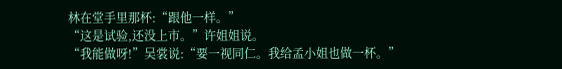林在堂手里那杯:“跟他一样。”
“这是试验,还没上市。”许姐姐说。
“我能做呀!”吴裳说:“要一视同仁。我给孟小姐也做一杯。”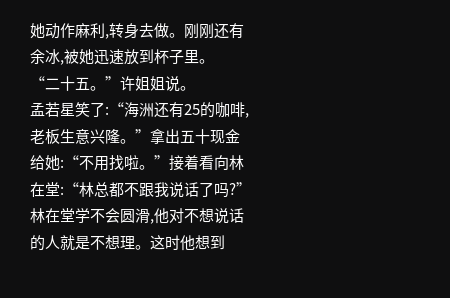她动作麻利,转身去做。刚刚还有余冰,被她迅速放到杯子里。
“二十五。”许姐姐说。
孟若星笑了:“海洲还有25的咖啡,老板生意兴隆。”拿出五十现金给她:“不用找啦。”接着看向林在堂:“林总都不跟我说话了吗?”
林在堂学不会圆滑,他对不想说话的人就是不想理。这时他想到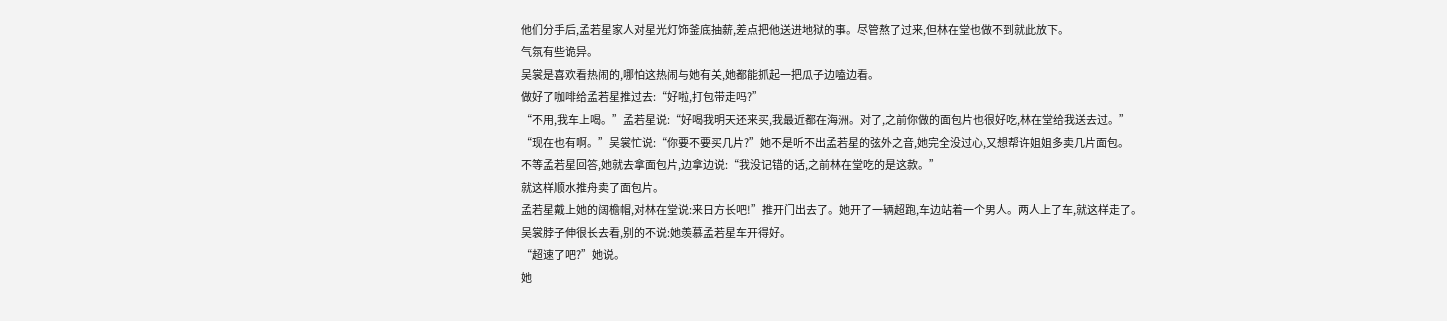他们分手后,孟若星家人对星光灯饰釜底抽薪,差点把他送进地狱的事。尽管熬了过来,但林在堂也做不到就此放下。
气氛有些诡异。
吴裳是喜欢看热闹的,哪怕这热闹与她有关,她都能抓起一把瓜子边嗑边看。
做好了咖啡给孟若星推过去:“好啦,打包带走吗?”
“不用,我车上喝。”孟若星说:“好喝我明天还来买,我最近都在海洲。对了,之前你做的面包片也很好吃,林在堂给我送去过。”
“现在也有啊。”吴裳忙说:“你要不要买几片?”她不是听不出孟若星的弦外之音,她完全没过心,又想帮许姐姐多卖几片面包。
不等孟若星回答,她就去拿面包片,边拿边说:“我没记错的话,之前林在堂吃的是这款。”
就这样顺水推舟卖了面包片。
孟若星戴上她的阔檐帽,对林在堂说:来日方长吧!”推开门出去了。她开了一辆超跑,车边站着一个男人。两人上了车,就这样走了。
吴裳脖子伸很长去看,别的不说:她羡慕孟若星车开得好。
“超速了吧?”她说。
她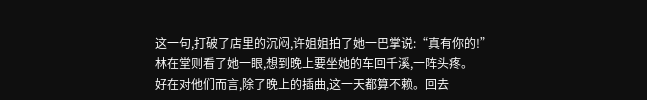这一句,打破了店里的沉闷,许姐姐拍了她一巴掌说:“真有你的!”
林在堂则看了她一眼,想到晚上要坐她的车回千溪,一阵头疼。
好在对他们而言,除了晚上的插曲,这一天都算不赖。回去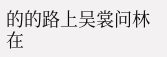的的路上吴裳问林在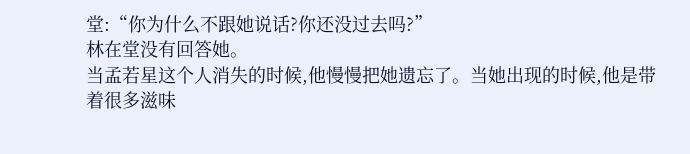堂:“你为什么不跟她说话?你还没过去吗?”
林在堂没有回答她。
当孟若星这个人消失的时候,他慢慢把她遗忘了。当她出现的时候,他是带着很多滋味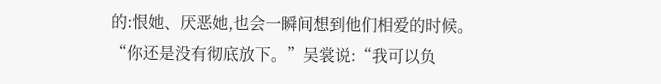的:恨她、厌恶她,也会一瞬间想到他们相爱的时候。
“你还是没有彻底放下。”吴裳说:“我可以负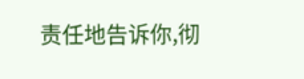责任地告诉你,彻